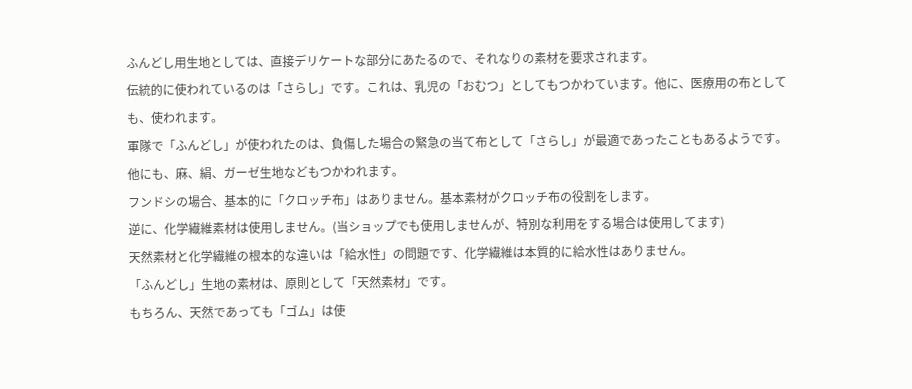ふんどし用生地としては、直接デリケートな部分にあたるので、それなりの素材を要求されます。
伝統的に使われているのは「さらし」です。これは、乳児の「おむつ」としてもつかわています。他に、医療用の布としても、使われます。
軍隊で「ふんどし」が使われたのは、負傷した場合の緊急の当て布として「さらし」が最適であったこともあるようです。
他にも、麻、絹、ガーゼ生地などもつかわれます。
フンドシの場合、基本的に「クロッチ布」はありません。基本素材がクロッチ布の役割をします。
逆に、化学繊維素材は使用しません。(当ショップでも使用しませんが、特別な利用をする場合は使用してます)
天然素材と化学繊維の根本的な違いは「給水性」の問題です、化学繊維は本質的に給水性はありません。
「ふんどし」生地の素材は、原則として「天然素材」です。
もちろん、天然であっても「ゴム」は使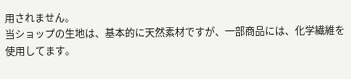用されません。
当ショップの生地は、基本的に天然素材ですが、一部商品には、化学繊維を使用してます。